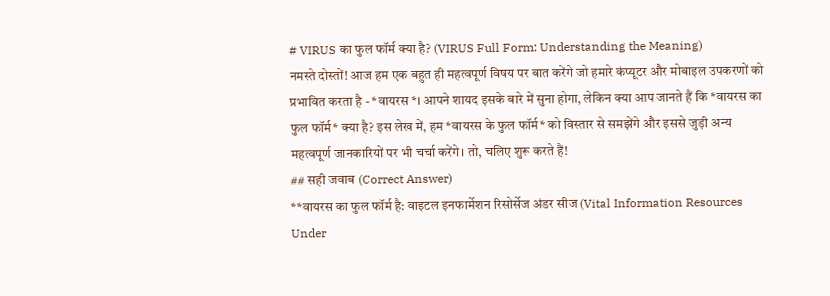# VIRUS का फुल फॉर्म क्या है? (VIRUS Full Form: Understanding the Meaning)
नमस्ते दोस्तों! आज हम एक बहुत ही महत्वपूर्ण विषय पर बात करेंगे जो हमारे कंप्यूटर और मोबाइल उपकरणों को प्रभावित करता है - *वायरस*। आपने शायद इसके बारे में सुना होगा, लेकिन क्या आप जानते हैं कि *वायरस का फुल फॉर्म* क्या है? इस लेख में, हम *वायरस के फुल फॉर्म* को विस्तार से समझेंगे और इससे जुड़ी अन्य महत्वपूर्ण जानकारियों पर भी चर्चा करेंगे। तो, चलिए शुरू करते हैं!
## सही जवाब (Correct Answer)
**वायरस का फुल फॉर्म है: वाइटल इनफार्मेशन रिसोर्सेज अंडर सीज (Vital Information Resources Under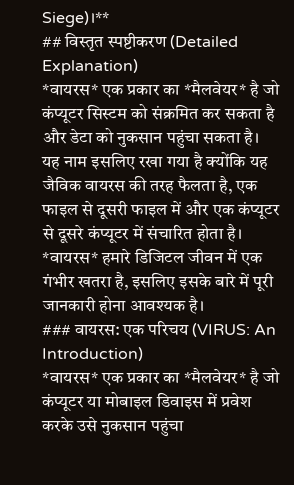Siege)।**
## विस्तृत स्पष्टीकरण (Detailed Explanation)
*वायरस* एक प्रकार का *मैलवेयर* है जो कंप्यूटर सिस्टम को संक्रमित कर सकता है और डेटा को नुकसान पहुंचा सकता है। यह नाम इसलिए रखा गया है क्योंकि यह जैविक वायरस की तरह फैलता है, एक फाइल से दूसरी फाइल में और एक कंप्यूटर से दूसरे कंप्यूटर में संचारित होता है। *वायरस* हमारे डिजिटल जीवन में एक गंभीर खतरा है, इसलिए इसके बारे में पूरी जानकारी होना आवश्यक है।
### वायरस: एक परिचय (VIRUS: An Introduction)
*वायरस* एक प्रकार का *मैलवेयर* है जो कंप्यूटर या मोबाइल डिवाइस में प्रवेश करके उसे नुकसान पहुंचा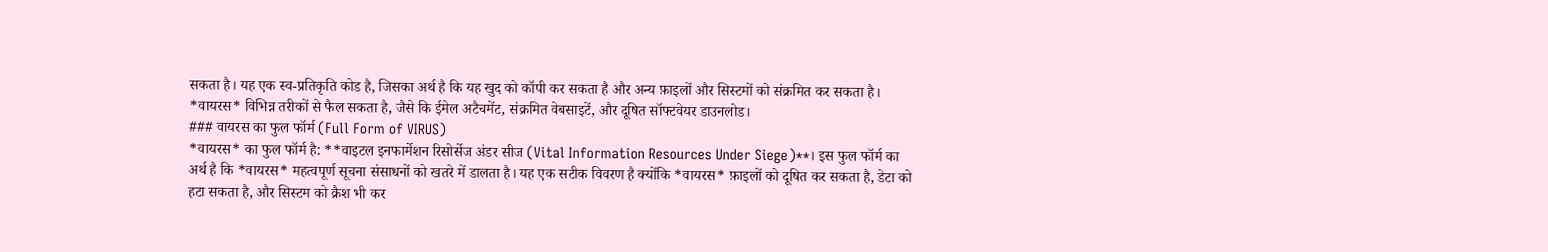सकता है। यह एक स्व-प्रतिकृति कोड है, जिसका अर्थ है कि यह खुद को कॉपी कर सकता है और अन्य फ़ाइलों और सिस्टमों को संक्रमित कर सकता है। *वायरस* विभिन्न तरीकों से फैल सकता है, जैसे कि ईमेल अटैचमेंट, संक्रमित वेबसाइटें, और दूषित सॉफ्टवेयर डाउनलोड।
### वायरस का फुल फॉर्म (Full Form of VIRUS)
*वायरस* का फुल फॉर्म है: **वाइटल इनफार्मेशन रिसोर्सेज अंडर सीज (Vital Information Resources Under Siege)**। इस फुल फॉर्म का अर्थ है कि *वायरस* महत्वपूर्ण सूचना संसाधनों को खतरे में डालता है। यह एक सटीक विवरण है क्योंकि *वायरस* फ़ाइलों को दूषित कर सकता है, डेटा को हटा सकता है, और सिस्टम को क्रैश भी कर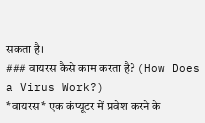सकता है।
### वायरस कैसे काम करता है? (How Does a Virus Work?)
*वायरस* एक कंप्यूटर में प्रवेश करने के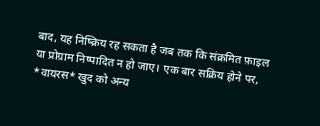बाद, यह निष्क्रिय रह सकता है जब तक कि संक्रमित फ़ाइल या प्रोग्राम निष्पादित न हो जाए। एक बार सक्रिय होने पर, *वायरस* खुद को अन्य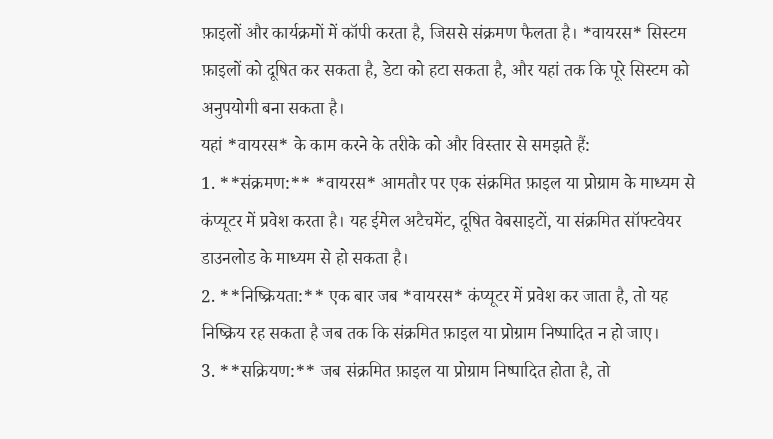फ़ाइलों और कार्यक्रमों में कॉपी करता है, जिससे संक्रमण फैलता है। *वायरस* सिस्टम फ़ाइलों को दूषित कर सकता है, डेटा को हटा सकता है, और यहां तक कि पूरे सिस्टम को अनुपयोगी बना सकता है।
यहां *वायरस* के काम करने के तरीके को और विस्तार से समझते हैं:
1. **संक्रमण:** *वायरस* आमतौर पर एक संक्रमित फ़ाइल या प्रोग्राम के माध्यम से कंप्यूटर में प्रवेश करता है। यह ईमेल अटैचमेंट, दूषित वेबसाइटों, या संक्रमित सॉफ्टवेयर डाउनलोड के माध्यम से हो सकता है।
2. **निष्क्रियता:** एक बार जब *वायरस* कंप्यूटर में प्रवेश कर जाता है, तो यह निष्क्रिय रह सकता है जब तक कि संक्रमित फ़ाइल या प्रोग्राम निष्पादित न हो जाए।
3. **सक्रियण:** जब संक्रमित फ़ाइल या प्रोग्राम निष्पादित होता है, तो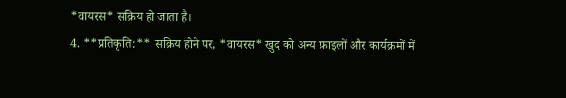*वायरस* सक्रिय हो जाता है।
4. **प्रतिकृति:** सक्रिय होने पर, *वायरस* खुद को अन्य फ़ाइलों और कार्यक्रमों में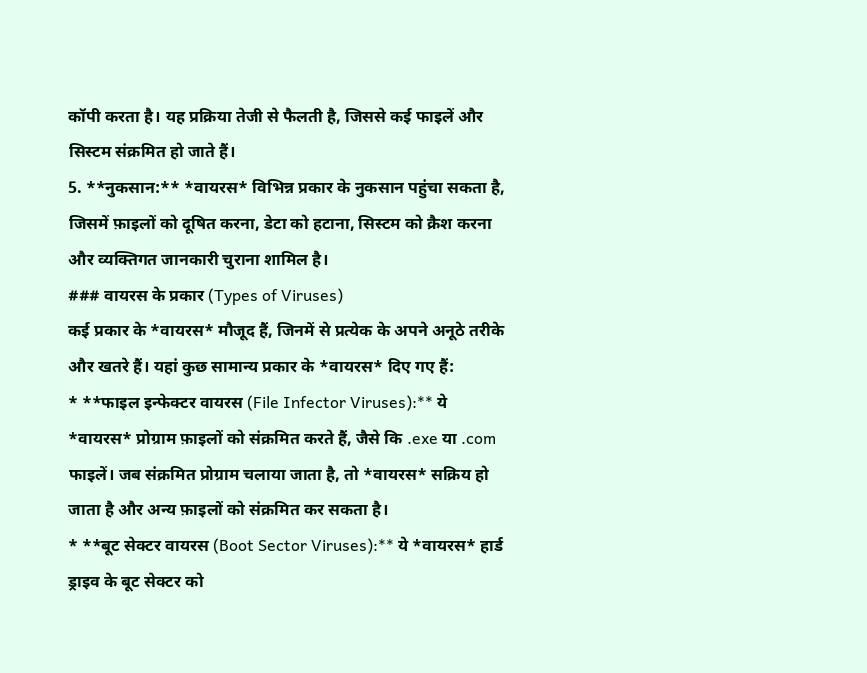कॉपी करता है। यह प्रक्रिया तेजी से फैलती है, जिससे कई फाइलें और सिस्टम संक्रमित हो जाते हैं।
5. **नुकसान:** *वायरस* विभिन्न प्रकार के नुकसान पहुंचा सकता है, जिसमें फ़ाइलों को दूषित करना, डेटा को हटाना, सिस्टम को क्रैश करना और व्यक्तिगत जानकारी चुराना शामिल है।
### वायरस के प्रकार (Types of Viruses)
कई प्रकार के *वायरस* मौजूद हैं, जिनमें से प्रत्येक के अपने अनूठे तरीके और खतरे हैं। यहां कुछ सामान्य प्रकार के *वायरस* दिए गए हैं:
* **फाइल इन्फेक्टर वायरस (File Infector Viruses):** ये *वायरस* प्रोग्राम फ़ाइलों को संक्रमित करते हैं, जैसे कि .exe या .com फाइलें। जब संक्रमित प्रोग्राम चलाया जाता है, तो *वायरस* सक्रिय हो जाता है और अन्य फ़ाइलों को संक्रमित कर सकता है।
* **बूट सेक्टर वायरस (Boot Sector Viruses):** ये *वायरस* हार्ड ड्राइव के बूट सेक्टर को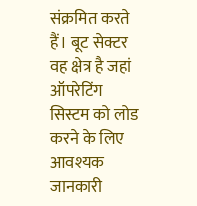संक्रमित करते हैं। बूट सेक्टर वह क्षेत्र है जहां ऑपरेटिंग सिस्टम को लोड करने के लिए आवश्यक जानकारी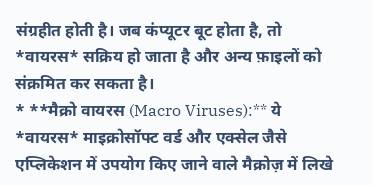संग्रहीत होती है। जब कंप्यूटर बूट होता है, तो *वायरस* सक्रिय हो जाता है और अन्य फ़ाइलों को संक्रमित कर सकता है।
* **मैक्रो वायरस (Macro Viruses):** ये *वायरस* माइक्रोसॉफ्ट वर्ड और एक्सेल जैसे एप्लिकेशन में उपयोग किए जाने वाले मैक्रोज़ में लिखे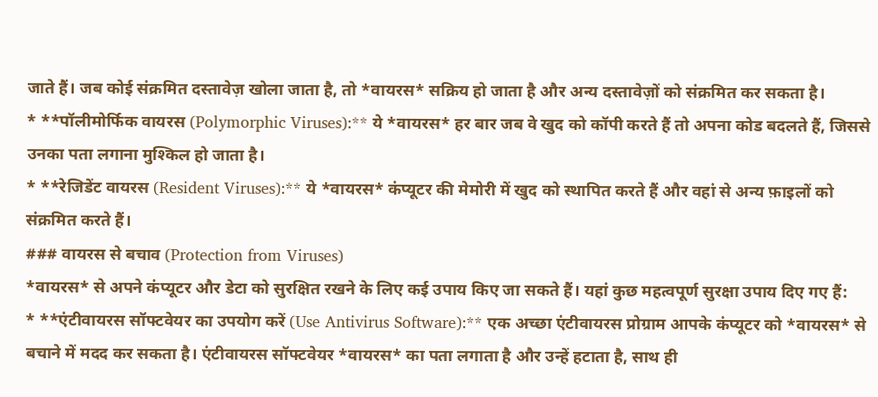जाते हैं। जब कोई संक्रमित दस्तावेज़ खोला जाता है, तो *वायरस* सक्रिय हो जाता है और अन्य दस्तावेज़ों को संक्रमित कर सकता है।
* **पॉलीमोर्फिक वायरस (Polymorphic Viruses):** ये *वायरस* हर बार जब वे खुद को कॉपी करते हैं तो अपना कोड बदलते हैं, जिससे उनका पता लगाना मुश्किल हो जाता है।
* **रेजिडेंट वायरस (Resident Viruses):** ये *वायरस* कंप्यूटर की मेमोरी में खुद को स्थापित करते हैं और वहां से अन्य फ़ाइलों को संक्रमित करते हैं।
### वायरस से बचाव (Protection from Viruses)
*वायरस* से अपने कंप्यूटर और डेटा को सुरक्षित रखने के लिए कई उपाय किए जा सकते हैं। यहां कुछ महत्वपूर्ण सुरक्षा उपाय दिए गए हैं:
* **एंटीवायरस सॉफ्टवेयर का उपयोग करें (Use Antivirus Software):** एक अच्छा एंटीवायरस प्रोग्राम आपके कंप्यूटर को *वायरस* से बचाने में मदद कर सकता है। एंटीवायरस सॉफ्टवेयर *वायरस* का पता लगाता है और उन्हें हटाता है, साथ ही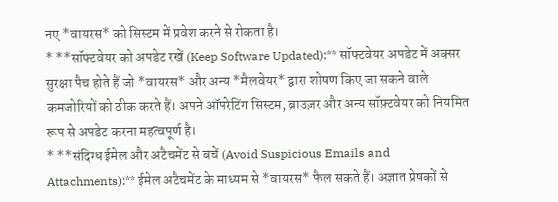नए *वायरस* को सिस्टम में प्रवेश करने से रोकता है।
* **सॉफ्टवेयर को अपडेट रखें (Keep Software Updated):** सॉफ्टवेयर अपडेट में अक्सर सुरक्षा पैच होते हैं जो *वायरस* और अन्य *मैलवेयर* द्वारा शोषण किए जा सकने वाले कमजोरियों को ठीक करते हैं। अपने ऑपरेटिंग सिस्टम, ब्राउज़र और अन्य सॉफ़्टवेयर को नियमित रूप से अपडेट करना महत्वपूर्ण है।
* **संदिग्ध ईमेल और अटैचमेंट से बचें (Avoid Suspicious Emails and Attachments):** ईमेल अटैचमेंट के माध्यम से *वायरस* फैल सकते हैं। अज्ञात प्रेषकों से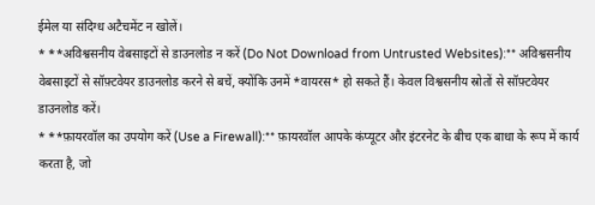ईमेल या संदिग्ध अटैचमेंट न खोलें।
* **अविश्वसनीय वेबसाइटों से डाउनलोड न करें (Do Not Download from Untrusted Websites):** अविश्वसनीय वेबसाइटों से सॉफ़्टवेयर डाउनलोड करने से बचें, क्योंकि उनमें *वायरस* हो सकते हैं। केवल विश्वसनीय स्रोतों से सॉफ़्टवेयर डाउनलोड करें।
* **फ़ायरवॉल का उपयोग करें (Use a Firewall):** फ़ायरवॉल आपके कंप्यूटर और इंटरनेट के बीच एक बाधा के रूप में कार्य करता है, जो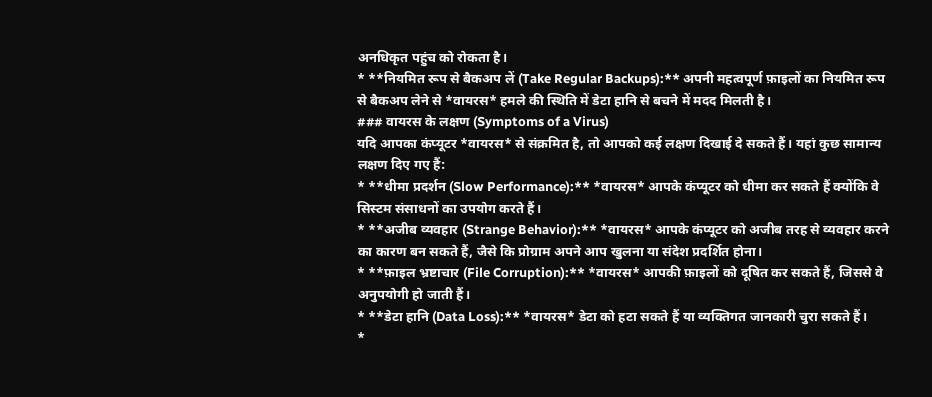अनधिकृत पहुंच को रोकता है।
* **नियमित रूप से बैकअप लें (Take Regular Backups):** अपनी महत्वपूर्ण फ़ाइलों का नियमित रूप से बैकअप लेने से *वायरस* हमले की स्थिति में डेटा हानि से बचने में मदद मिलती है।
### वायरस के लक्षण (Symptoms of a Virus)
यदि आपका कंप्यूटर *वायरस* से संक्रमित है, तो आपको कई लक्षण दिखाई दे सकते हैं। यहां कुछ सामान्य लक्षण दिए गए हैं:
* **धीमा प्रदर्शन (Slow Performance):** *वायरस* आपके कंप्यूटर को धीमा कर सकते हैं क्योंकि वे सिस्टम संसाधनों का उपयोग करते हैं।
* **अजीब व्यवहार (Strange Behavior):** *वायरस* आपके कंप्यूटर को अजीब तरह से व्यवहार करने का कारण बन सकते हैं, जैसे कि प्रोग्राम अपने आप खुलना या संदेश प्रदर्शित होना।
* **फ़ाइल भ्रष्टाचार (File Corruption):** *वायरस* आपकी फ़ाइलों को दूषित कर सकते हैं, जिससे वे अनुपयोगी हो जाती हैं।
* **डेटा हानि (Data Loss):** *वायरस* डेटा को हटा सकते हैं या व्यक्तिगत जानकारी चुरा सकते हैं।
*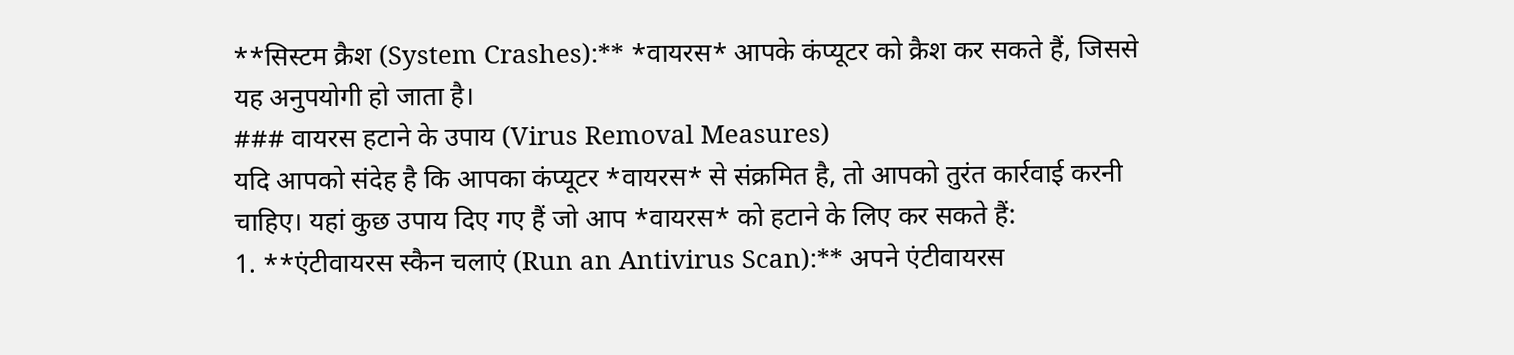**सिस्टम क्रैश (System Crashes):** *वायरस* आपके कंप्यूटर को क्रैश कर सकते हैं, जिससे यह अनुपयोगी हो जाता है।
### वायरस हटाने के उपाय (Virus Removal Measures)
यदि आपको संदेह है कि आपका कंप्यूटर *वायरस* से संक्रमित है, तो आपको तुरंत कार्रवाई करनी चाहिए। यहां कुछ उपाय दिए गए हैं जो आप *वायरस* को हटाने के लिए कर सकते हैं:
1. **एंटीवायरस स्कैन चलाएं (Run an Antivirus Scan):** अपने एंटीवायरस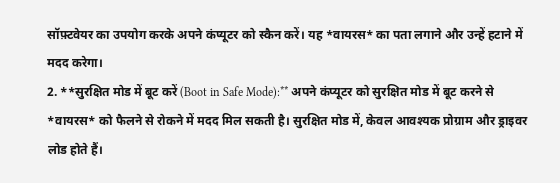सॉफ़्टवेयर का उपयोग करके अपने कंप्यूटर को स्कैन करें। यह *वायरस* का पता लगाने और उन्हें हटाने में मदद करेगा।
2. **सुरक्षित मोड में बूट करें (Boot in Safe Mode):** अपने कंप्यूटर को सुरक्षित मोड में बूट करने से *वायरस* को फैलने से रोकने में मदद मिल सकती है। सुरक्षित मोड में, केवल आवश्यक प्रोग्राम और ड्राइवर लोड होते हैं।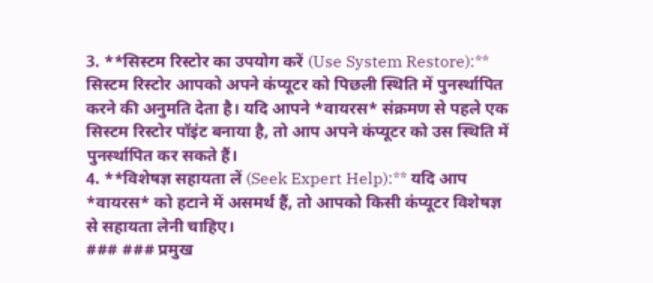3. **सिस्टम रिस्टोर का उपयोग करें (Use System Restore):** सिस्टम रिस्टोर आपको अपने कंप्यूटर को पिछली स्थिति में पुनर्स्थापित करने की अनुमति देता है। यदि आपने *वायरस* संक्रमण से पहले एक सिस्टम रिस्टोर पॉइंट बनाया है, तो आप अपने कंप्यूटर को उस स्थिति में पुनर्स्थापित कर सकते हैं।
4. **विशेषज्ञ सहायता लें (Seek Expert Help):** यदि आप *वायरस* को हटाने में असमर्थ हैं, तो आपको किसी कंप्यूटर विशेषज्ञ से सहायता लेनी चाहिए।
### ### प्रमुख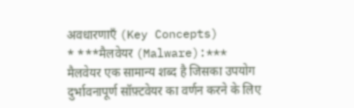अवधारणाएँ (Key Concepts)
* ***मैलवेयर (Malware):*** मैलवेयर एक सामान्य शब्द है जिसका उपयोग दुर्भावनापूर्ण सॉफ़्टवेयर का वर्णन करने के लिए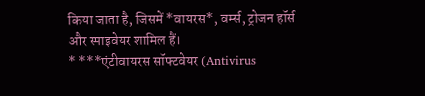किया जाता है, जिसमें *वायरस*, वर्म्स, ट्रोजन हॉर्स और स्पाइवेयर शामिल हैं।
* ***एंटीवायरस सॉफ्टवेयर (Antivirus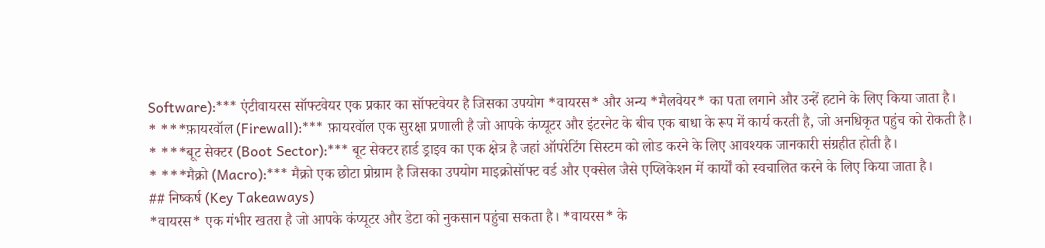Software):*** एंटीवायरस सॉफ्टवेयर एक प्रकार का सॉफ्टवेयर है जिसका उपयोग *वायरस* और अन्य *मैलवेयर* का पता लगाने और उन्हें हटाने के लिए किया जाता है।
* ***फ़ायरवॉल (Firewall):*** फ़ायरवॉल एक सुरक्षा प्रणाली है जो आपके कंप्यूटर और इंटरनेट के बीच एक बाधा के रूप में कार्य करती है, जो अनधिकृत पहुंच को रोकती है।
* ***बूट सेक्टर (Boot Sector):*** बूट सेक्टर हार्ड ड्राइव का एक क्षेत्र है जहां ऑपरेटिंग सिस्टम को लोड करने के लिए आवश्यक जानकारी संग्रहीत होती है।
* ***मैक्रो (Macro):*** मैक्रो एक छोटा प्रोग्राम है जिसका उपयोग माइक्रोसॉफ्ट वर्ड और एक्सेल जैसे एप्लिकेशन में कार्यों को स्वचालित करने के लिए किया जाता है।
## निष्कर्ष (Key Takeaways)
*वायरस* एक गंभीर खतरा है जो आपके कंप्यूटर और डेटा को नुकसान पहुंचा सकता है। *वायरस* के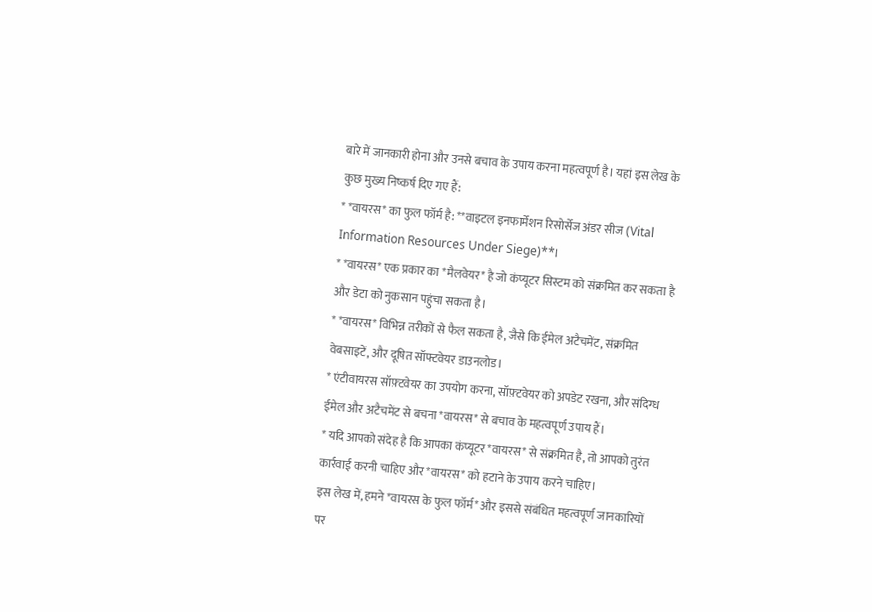बारे में जानकारी होना और उनसे बचाव के उपाय करना महत्वपूर्ण है। यहां इस लेख के कुछ मुख्य निष्कर्ष दिए गए हैं:
* *वायरस* का फुल फॉर्म है: **वाइटल इनफार्मेशन रिसोर्सेज अंडर सीज (Vital Information Resources Under Siege)**।
* *वायरस* एक प्रकार का *मैलवेयर* है जो कंप्यूटर सिस्टम को संक्रमित कर सकता है और डेटा को नुकसान पहुंचा सकता है।
* *वायरस* विभिन्न तरीकों से फैल सकता है, जैसे कि ईमेल अटैचमेंट, संक्रमित वेबसाइटें, और दूषित सॉफ्टवेयर डाउनलोड।
* एंटीवायरस सॉफ़्टवेयर का उपयोग करना, सॉफ़्टवेयर को अपडेट रखना, और संदिग्ध ईमेल और अटैचमेंट से बचना *वायरस* से बचाव के महत्वपूर्ण उपाय हैं।
* यदि आपको संदेह है कि आपका कंप्यूटर *वायरस* से संक्रमित है, तो आपको तुरंत कार्रवाई करनी चाहिए और *वायरस* को हटाने के उपाय करने चाहिए।
इस लेख में, हमने *वायरस के फुल फॉर्म* और इससे संबंधित महत्वपूर्ण जानकारियों पर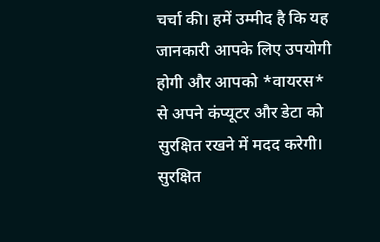चर्चा की। हमें उम्मीद है कि यह जानकारी आपके लिए उपयोगी होगी और आपको *वायरस* से अपने कंप्यूटर और डेटा को सुरक्षित रखने में मदद करेगी। सुरक्षित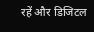रहें और डिजिटल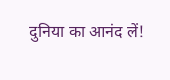दुनिया का आनंद लें!